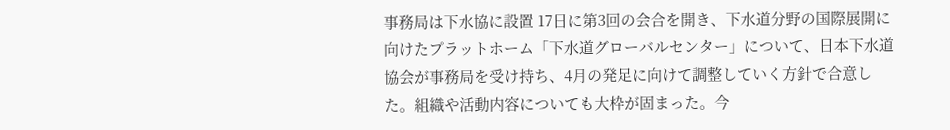事務局は下水協に設置 17日に第3回の会合を開き、下水道分野の国際展開に向けたプラットホーム「下水道グローバルセンター」について、日本下水道協会が事務局を受け持ち、4月の発足に向けて調整していく方針で合意した。組織や活動内容についても大枠が固まった。今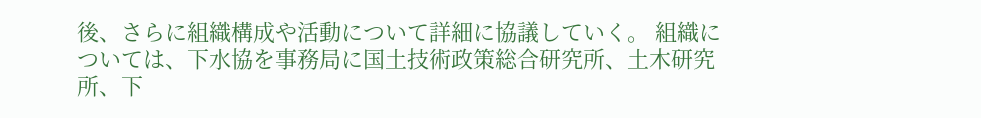後、さらに組織構成や活動について詳細に協議していく。 組織については、下水協を事務局に国土技術政策総合研究所、土木研究所、下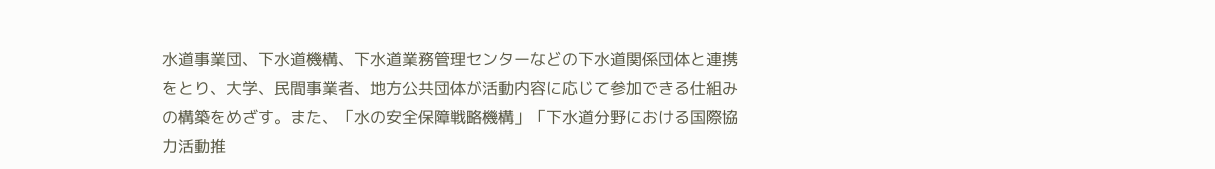水道事業団、下水道機構、下水道業務管理センターなどの下水道関係団体と連携をとり、大学、民間事業者、地方公共団体が活動内容に応じて参加できる仕組みの構築をめざす。また、「水の安全保障戦略機構」「下水道分野における国際協力活動推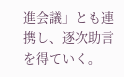進会議」とも連携し、逐次助言を得ていく。